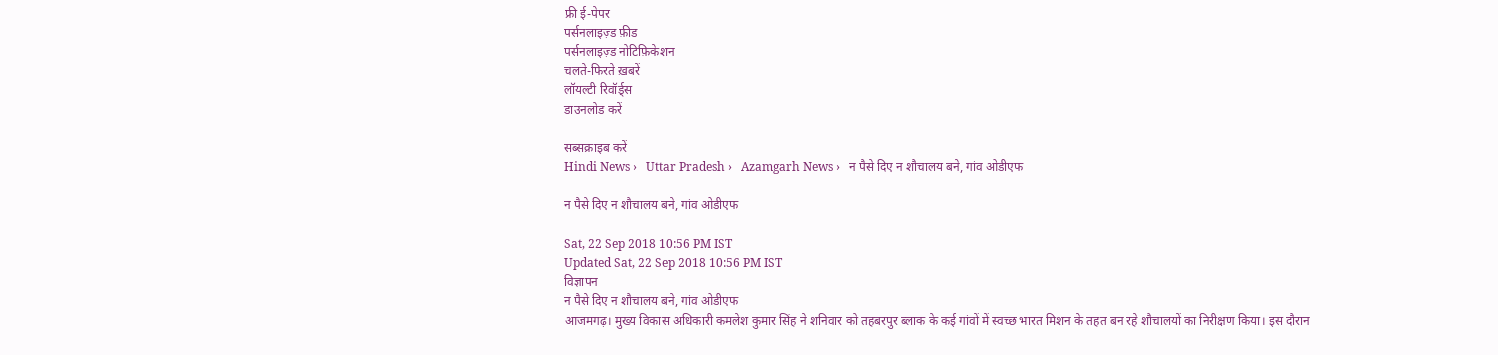फ्री ई-पेपर
पर्सनलाइज़्ड फ़ीड
पर्सनलाइज़्ड नोटिफ़िकेशन
चलते-फिरते ख़बरें
लॉयल्टी रिवॉर्ड्स
डाउनलोड करें

सब्सक्राइब करें
Hindi News ›   Uttar Pradesh ›   Azamgarh News ›   न पैसे दिए न शौचालय बने, गांव ओडीएफ

न पैसे दिए न शौचालय बने, गांव ओडीएफ

Sat, 22 Sep 2018 10:56 PM IST
Updated Sat, 22 Sep 2018 10:56 PM IST
विज्ञापन
न पैसे दिए न शौचालय बने, गांव ओडीएफ
आजमगढ़। मुख्य विकास अधिकारी कमलेश कुमार सिंह ने शनिवार को तहबरपुर ब्लाक के कई गांवों में स्वच्छ भारत मिशन के तहत बन रहे शौचालयों का निरीक्षण किया। इस दौरान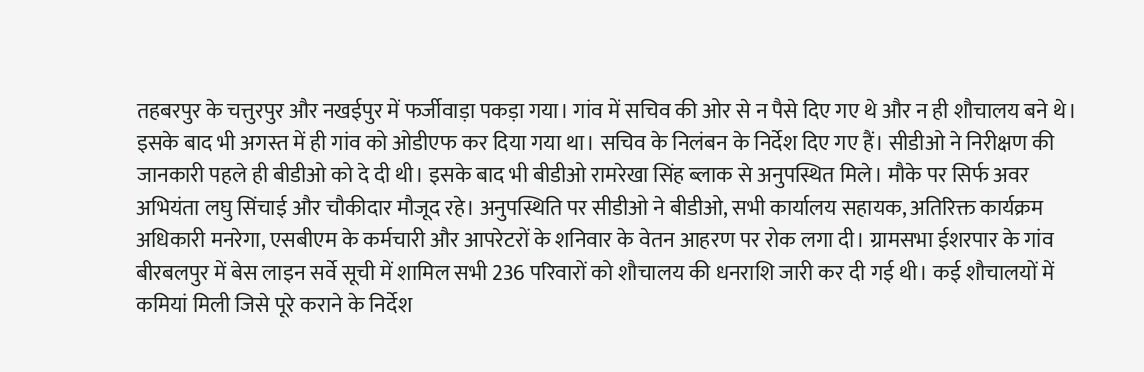तहबरपुर के चत्तुरपुर और नखईपुर में फर्जीवाड़ा पकड़ा गया। गांव में सचिव की ओर से न पैसे दिए गए थे और न ही शौचालय बने थे। इसके बाद भी अगस्त में ही गांव को ओडीएफ कर दिया गया था। सचिव के निलंबन के निर्देश दिए गए हैं। सीडीओ ने निरीक्षण की जानकारी पहले ही बीडीओ को दे दी थी। इसके बाद भी बीडीओ रामरेखा सिंह ब्लाक से अनुपस्थित मिले। मौके पर सिर्फ अवर अभियंता लघु सिंचाई और चौकीदार मौजूद रहे। अनुपस्थिति पर सीडीओ ने बीडीओ, सभी कार्यालय सहायक, अतिरिक्त कार्यक्रम अधिकारी मनरेगा, एसबीएम के कर्मचारी और आपरेटरों के शनिवार के वेतन आहरण पर रोक लगा दी। ग्रामसभा ईशरपार के गांव बीरबलपुर में बेस लाइन सर्वे सूची में शामिल सभी 236 परिवारों को शौचालय की धनराशि जारी कर दी गई थी। कई शौचालयों में कमियां मिली जिसे पूरे कराने के निर्देश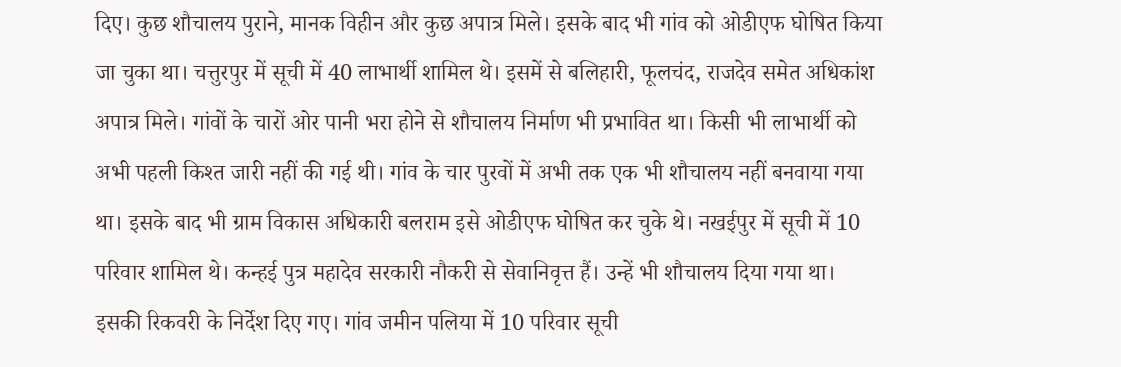दिए। कुछ शौचालय पुराने, मानक विहीन और कुछ अपात्र मिले। इसके बाद भी गांव को ओडीएफ घोषित किया जा चुका था। चत्तुरपुर में सूची में 40 लाभार्थी शामिल थे। इसमें से बलिहारी, फूलचंद, राजदेव समेत अधिकांश अपात्र मिले। गांवों के चारों ओर पानी भरा होने से शौचालय निर्माण भी प्रभावित था। किसी भी लाभार्थी को अभी पहली किश्त जारी नहीं की गई थी। गांव के चार पुरवों में अभी तक एक भी शौचालय नहीं बनवाया गया था। इसके बाद भी ग्राम विकास अधिकारी बलराम इसे ओडीएफ घोषित कर चुके थे। नखईपुर में सूची में 10 परिवार शामिल थे। कन्हई पुत्र महादेव सरकारी नौकरी से सेवानिवृत्त हैं। उन्हें भी शौचालय दिया गया था। इसकी रिकवरी के निर्देश दिए गए। गांव जमीन पलिया में 10 परिवार सूची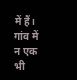में हैं। गांव में न एक भी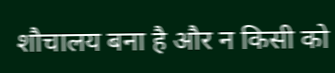शौचालय बना है और न किसी को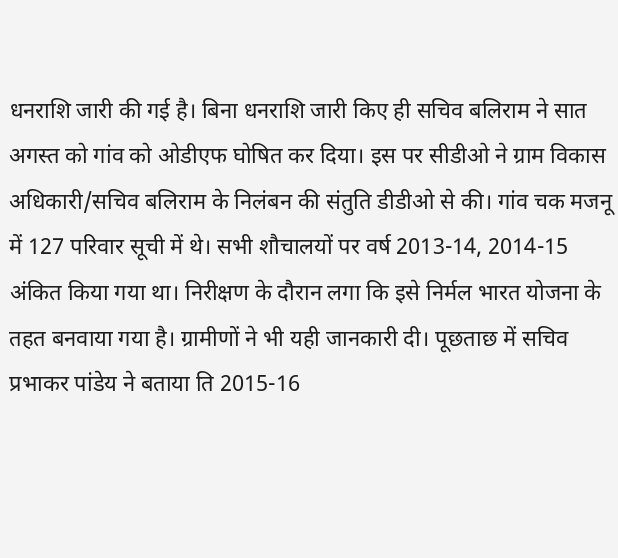धनराशि जारी की गई है। बिना धनराशि जारी किए ही सचिव बलिराम ने सात अगस्त को गांव को ओडीएफ घोषित कर दिया। इस पर सीडीओ ने ग्राम विकास अधिकारी/सचिव बलिराम के निलंबन की संतुति डीडीओ से की। गांव चक मजनू में 127 परिवार सूची में थे। सभी शौचालयों पर वर्ष 2013-14, 2014-15 अंकित किया गया था। निरीक्षण के दौरान लगा कि इसे निर्मल भारत योजना के तहत बनवाया गया है। ग्रामीणों ने भी यही जानकारी दी। पूछताछ में सचिव प्रभाकर पांडेय ने बताया ति 2015-16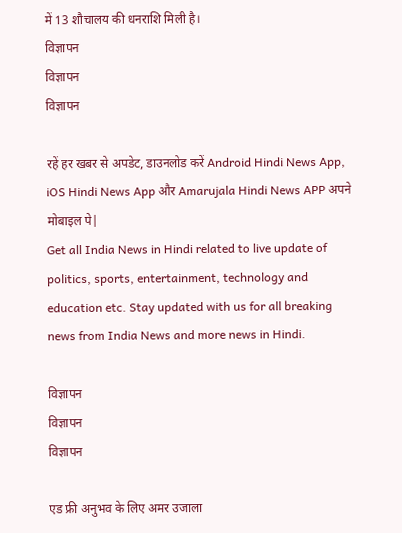में 13 शौचालय की धनराशि मिली है।
विज्ञापन
विज्ञापन
विज्ञापन

रहें हर खबर से अपडेट, डाउनलोड करें Android Hindi News App, iOS Hindi News App और Amarujala Hindi News APP अपने मोबाइल पे|
Get all India News in Hindi related to live update of politics, sports, entertainment, technology and education etc. Stay updated with us for all breaking news from India News and more news in Hindi.

विज्ञापन
विज्ञापन
विज्ञापन

एड फ्री अनुभव के लिए अमर उजाला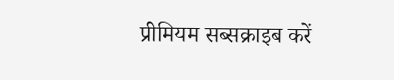प्रीमियम सब्सक्राइब करें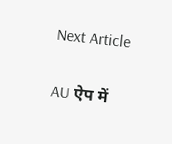Next Article

AU ऐप में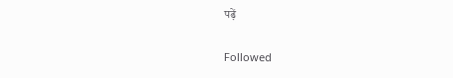पढ़ें

Followed